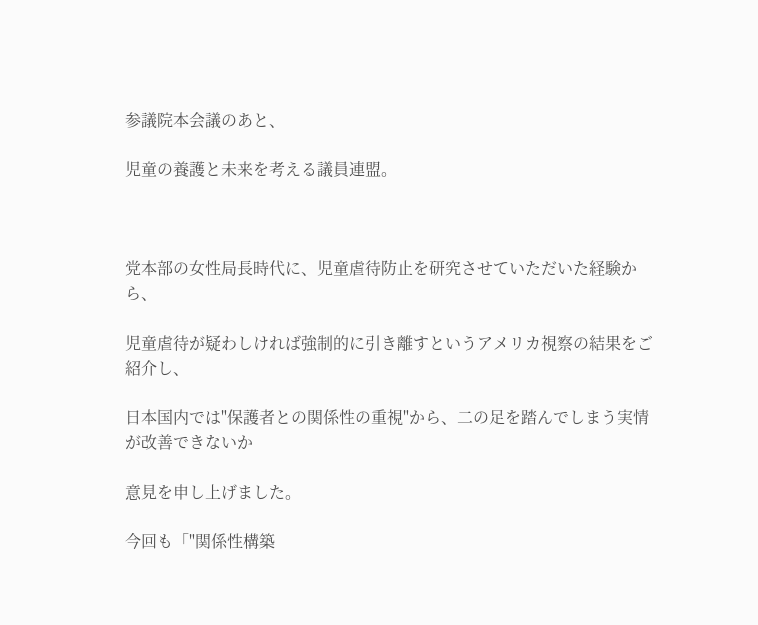参議院本会議のあと、

児童の養護と未来を考える議員連盟。



党本部の女性局長時代に、児童虐待防止を研究させていただいた経験から、

児童虐待が疑わしければ強制的に引き離すというアメリカ視察の結果をご紹介し、

日本国内では"保護者との関係性の重視"から、二の足を踏んでしまう実情が改善できないか

意見を申し上げました。

今回も「"関係性構築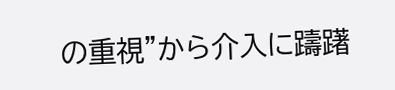の重視"から介入に躊躇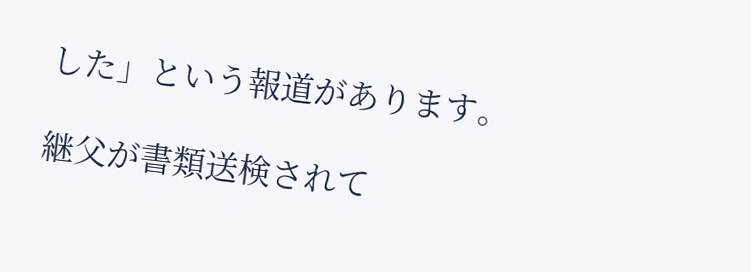した」という報道があります。

継父が書類送検されて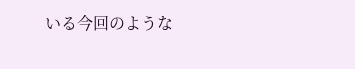いる今回のような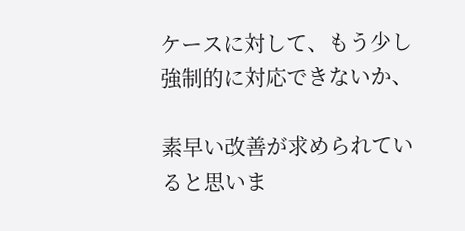ケースに対して、もう少し強制的に対応できないか、

素早い改善が求められていると思いま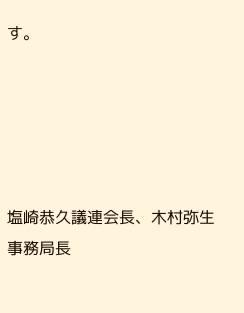す。





塩崎恭久議連会長、木村弥生事務局長